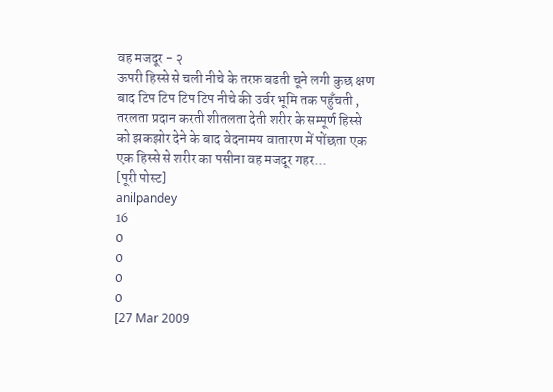वह मजदूर - २
ऊपरी हिस्से से चली नीचे के तरफ़ बढती चूने लगी कुछ क्षण बाद टिप टिप टिप टिप नीचे की उर्वर भूमि तक पहुँचती , तरलता प्रदान करती शीतलता देती शरीर के सम्पूर्ण हिस्से को झकझोर देने के बाद वेदनामय वातारण में पोंछता एक एक हिस्से से शरीर का पसीना वह मजदूर गहर...
[पूरी पोस्ट]
anilpandey
16
0
0
0
0
[27 Mar 2009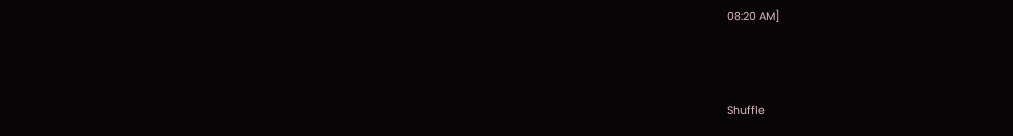08:20 AM]



Shuffle